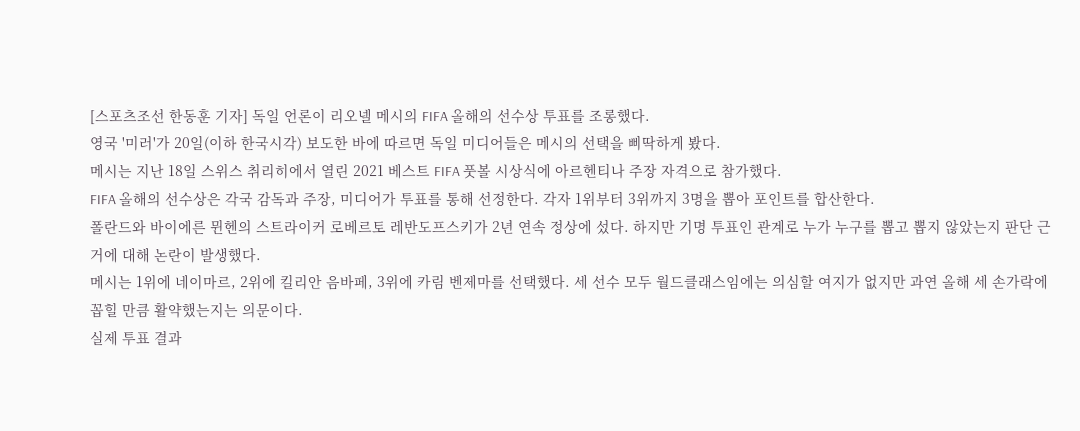[스포츠조선 한동훈 기자] 독일 언론이 리오넬 메시의 FIFA 올해의 선수상 투표를 조롱했다.
영국 '미러'가 20일(이하 한국시각) 보도한 바에 따르면 독일 미디어들은 메시의 선택을 삐딱하게 봤다.
메시는 지난 18일 스위스 취리히에서 열린 2021 베스트 FIFA 풋볼 시상식에 아르헨티나 주장 자격으로 참가했다.
FIFA 올해의 선수상은 각국 감독과 주장, 미디어가 투표를 통해 선정한다. 각자 1위부터 3위까지 3명을 뽑아 포인트를 합산한다.
폴란드와 바이에른 뮌헨의 스트라이커 로베르토 레반도프스키가 2년 연속 정상에 섰다. 하지만 기명 투표인 관계로 누가 누구를 뽑고 뽑지 않았는지 판단 근거에 대해 논란이 발생했다.
메시는 1위에 네이마르, 2위에 킬리안 음바페, 3위에 카림 벤제마를 선택했다. 세 선수 모두 월드클래스임에는 의심할 여지가 없지만 과연 올해 세 손가락에 꼽힐 만큼 활약했는지는 의문이다.
실제 투표 결과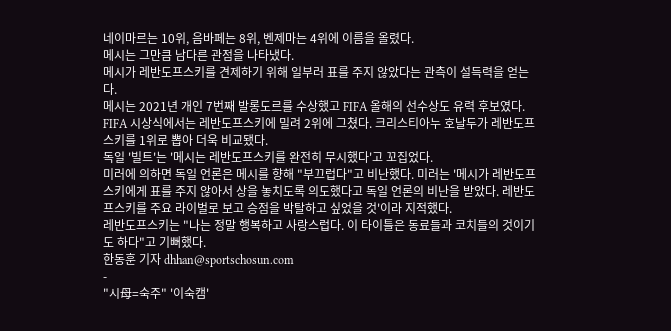네이마르는 10위, 음바페는 8위, 벤제마는 4위에 이름을 올렸다.
메시는 그만큼 남다른 관점을 나타냈다.
메시가 레반도프스키를 견제하기 위해 일부러 표를 주지 않았다는 관측이 설득력을 얻는다.
메시는 2021년 개인 7번째 발롱도르를 수상했고 FIFA 올해의 선수상도 유력 후보였다. FIFA 시상식에서는 레반도프스키에 밀려 2위에 그쳤다. 크리스티아누 호날두가 레반도프스키를 1위로 뽑아 더욱 비교됐다.
독일 '빌트'는 '메시는 레반도프스키를 완전히 무시했다'고 꼬집었다.
미러에 의하면 독일 언론은 메시를 향해 "부끄럽다"고 비난했다. 미러는 '메시가 레반도프스키에게 표를 주지 않아서 상을 놓치도록 의도했다고 독일 언론의 비난을 받았다. 레반도프스키를 주요 라이벌로 보고 승점을 박탈하고 싶었을 것'이라 지적했다.
레반도프스키는 "나는 정말 행복하고 사랑스럽다. 이 타이틀은 동료들과 코치들의 것이기도 하다"고 기뻐했다.
한동훈 기자 dhhan@sportschosun.com
-
"시母=숙주" '이숙캠'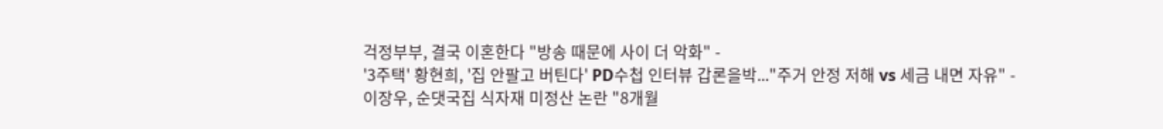걱정부부, 결국 이혼한다 "방송 때문에 사이 더 악화" -
'3주택' 황현희, '집 안팔고 버틴다' PD수첩 인터뷰 갑론을박..."주거 안정 저해 vs 세금 내면 자유" -
이장우, 순댓국집 식자재 미정산 논란 "8개월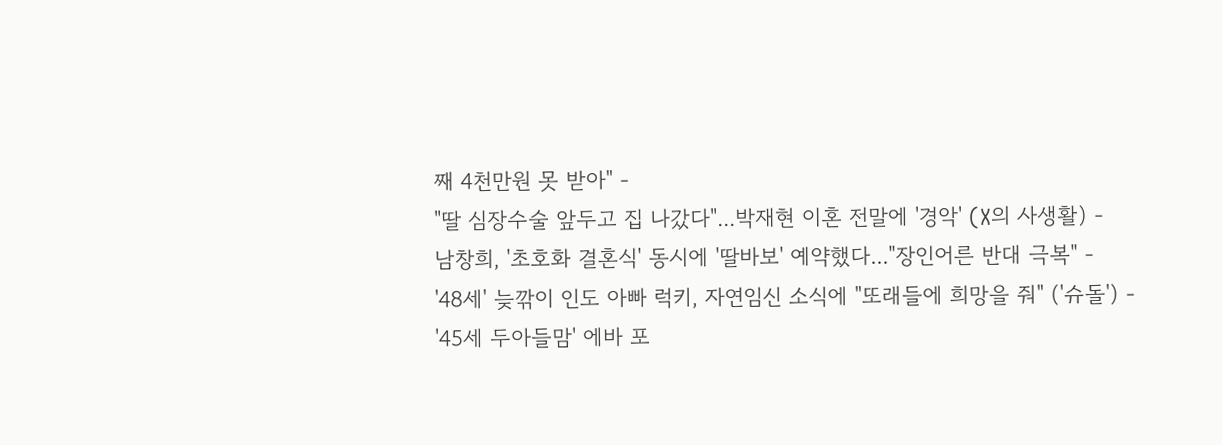째 4천만원 못 받아" -
"딸 심장수술 앞두고 집 나갔다"...박재현 이혼 전말에 '경악' (X의 사생활) -
남창희, '초호화 결혼식' 동시에 '딸바보' 예약했다..."장인어른 반대 극복" -
'48세' 늦깎이 인도 아빠 럭키, 자연임신 소식에 "또래들에 희망을 줘" ('슈돌') -
'45세 두아들맘' 에바 포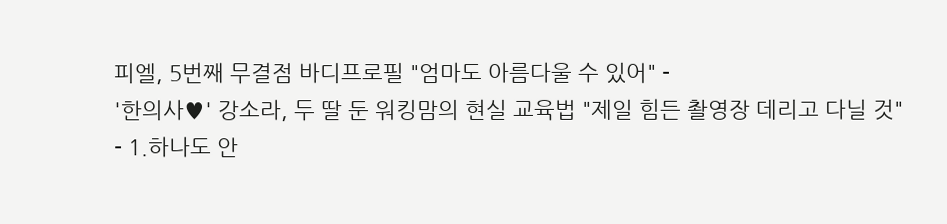피엘, 5번째 무결점 바디프로필 "엄마도 아름다울 수 있어" -
'한의사♥' 강소라, 두 딸 둔 워킹맘의 현실 교육법 "제일 힘든 촬영장 데리고 다닐 것"
- 1.하나도 안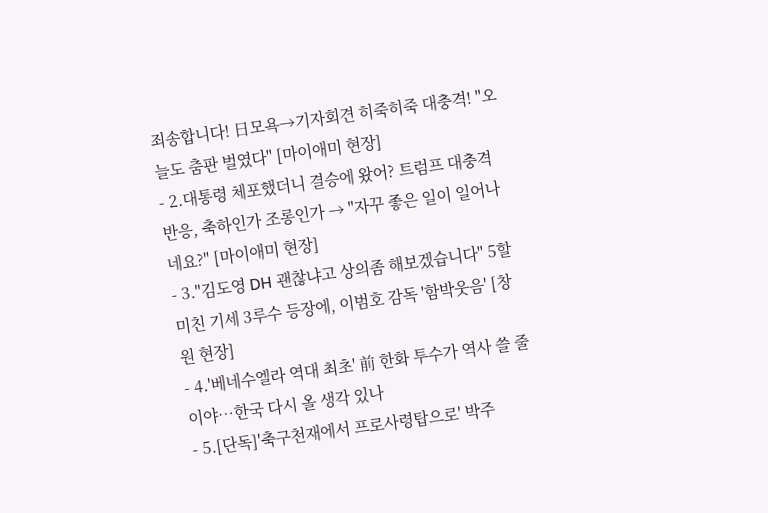죄송합니다! 日모욕→기자회견 히죽히죽 대충격! "오늘도 춤판 벌였다" [마이애미 현장]
- 2.대통령 체포했더니 결승에 왔어? 트럼프 대충격 반응, 축하인가 조롱인가 → "자꾸 좋은 일이 일어나네요?" [마이애미 현장]
- 3."김도영 DH 괜찮냐고 상의좀 해보겠습니다" 5할 미친 기세 3루수 등장에, 이범호 감독 '함박웃음' [창원 현장]
- 4.'베네수엘라 역대 최초' 前 한화 투수가 역사 쓸 줄이야…한국 다시 올 생각 있나
- 5.[단독]'축구천재에서 프로사령탑으로' 박주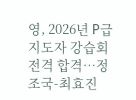영, 2026년 P급 지도자 강습회 전격 합격…정조국-최효진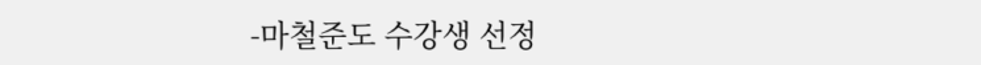-마철준도 수강생 선정